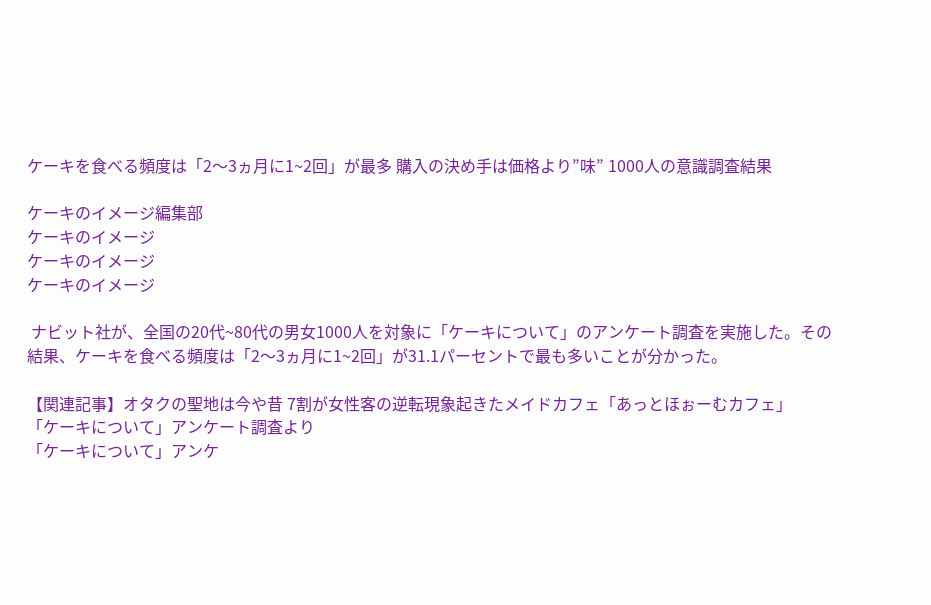ケーキを食べる頻度は「2〜3ヵ月に1~2回」が最多 購入の決め手は価格より”味” 1000人の意識調査結果

ケーキのイメージ編集部
ケーキのイメージ
ケーキのイメージ
ケーキのイメージ

 ナビット社が、全国の20代~80代の男女1000人を対象に「ケーキについて」のアンケート調査を実施した。その結果、ケーキを食べる頻度は「2〜3ヵ月に1~2回」が31.1パーセントで最も多いことが分かった。

【関連記事】オタクの聖地は今や昔 7割が女性客の逆転現象起きたメイドカフェ「あっとほぉーむカフェ」
「ケーキについて」アンケート調査より
「ケーキについて」アンケ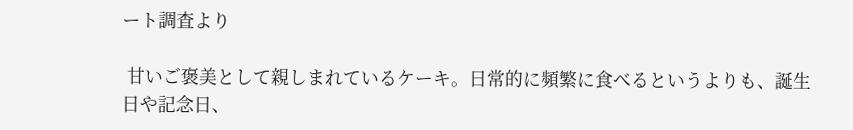ート調査より

 甘いご褒美として親しまれているケーキ。日常的に頻繁に食べるというよりも、誕生日や記念日、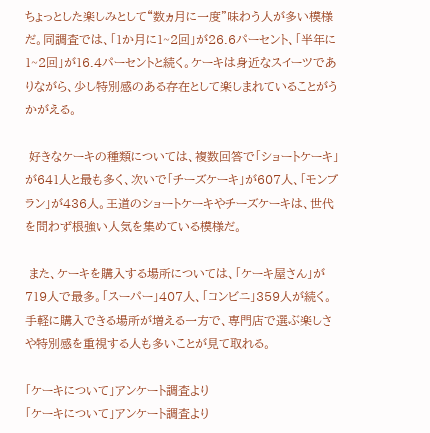ちょっとした楽しみとして“数ヵ月に一度”味わう人が多い模様だ。同調査では、「1か月に1~2回」が26.6パーセント、「半年に1~2回」が16.4パーセントと続く。ケーキは身近なスイーツでありながら、少し特別感のある存在として楽しまれていることがうかがえる。

 好きなケーキの種類については、複数回答で「ショートケーキ」が641人と最も多く、次いで「チーズケーキ」が607人、「モンブラン」が436人。王道のショートケーキやチーズケーキは、世代を問わず根強い人気を集めている模様だ。

 また、ケーキを購入する場所については、「ケーキ屋さん」が719人で最多。「スーパー」407人、「コンビニ」359人が続く。手軽に購入できる場所が増える一方で、専門店で選ぶ楽しさや特別感を重視する人も多いことが見て取れる。

「ケーキについて」アンケート調査より
「ケーキについて」アンケート調査より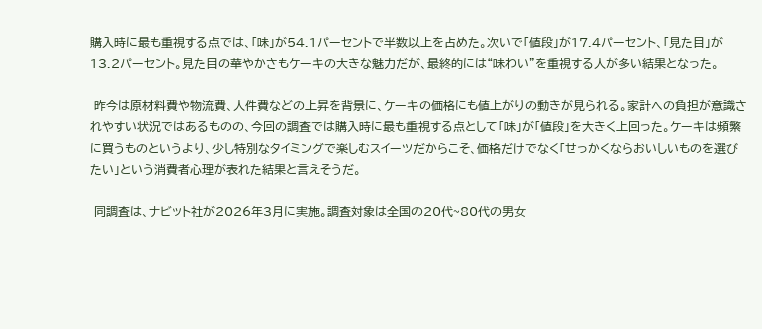購入時に最も重視する点では、「味」が54.1パーセントで半数以上を占めた。次いで「値段」が17.4パーセント、「見た目」が13.2パーセント。見た目の華やかさもケーキの大きな魅力だが、最終的には“味わい”を重視する人が多い結果となった。

 昨今は原材料費や物流費、人件費などの上昇を背景に、ケーキの価格にも値上がりの動きが見られる。家計への負担が意識されやすい状況ではあるものの、今回の調査では購入時に最も重視する点として「味」が「値段」を大きく上回った。ケーキは頻繁に買うものというより、少し特別なタイミングで楽しむスイーツだからこそ、価格だけでなく「せっかくならおいしいものを選びたい」という消費者心理が表れた結果と言えそうだ。

 同調査は、ナビット社が2026年3月に実施。調査対象は全国の20代~80代の男女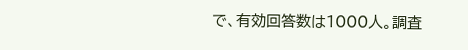で、有効回答数は1000人。調査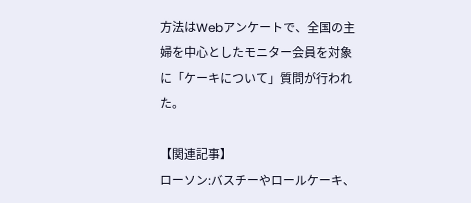方法はWebアンケートで、全国の主婦を中心としたモニター会員を対象に「ケーキについて」質問が行われた。

【関連記事】
ローソン:バスチーやロールケーキ、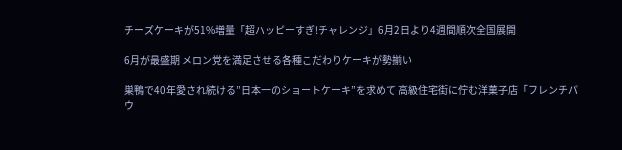チーズケーキが51%増量「超ハッピーすぎ!チャレンジ」6月2日より4週間順次全国展開

6月が最盛期 メロン党を満足させる各種こだわりケーキが勢揃い

巣鴨で40年愛され続ける”日本一のショートケーキ”を求めて 高級住宅街に佇む洋菓子店「フレンチパウ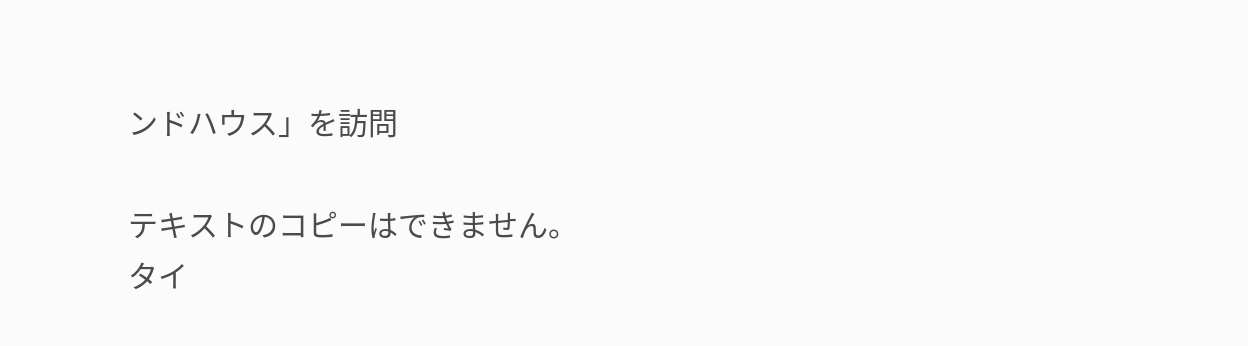ンドハウス」を訪問

テキストのコピーはできません。
タイ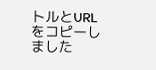トルとURLをコピーしました